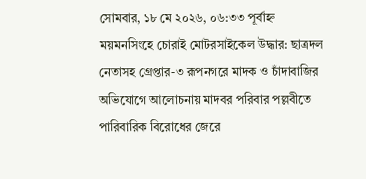সোমবার, ১৮ মে ২০২৬, ০৬:৩৩ পূর্বাহ্ন
ময়মনসিংহে চোরাই মোটরসাইকেল উদ্ধার: ছাত্রদল নেতাসহ গ্রেপ্তার-৩ রূপনগরে মাদক ও চাঁদাবাজির অভিযোগে আলোচনায় মাদবর পরিবার পল্লবীতে পারিবারিক বিরোধের জেরে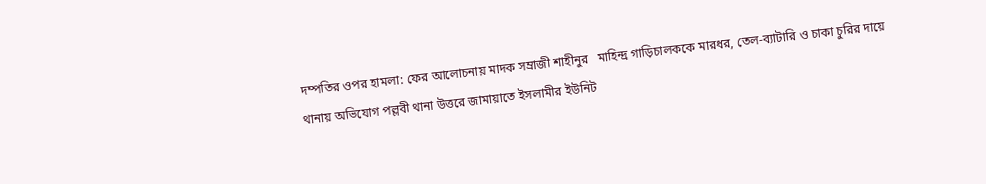দম্পতির ওপর হামলা: ফের আলোচনায় মাদক সম্রাজী শাহীনুর   মাহিন্দ্র গাড়িচালককে মারধর, তেল-ব্যাটারি ও চাকা চুরির দায়ে থানায় অভিযোগ পল্লবী থানা উত্তরে জামায়াতে ইসলামীর ইউনিট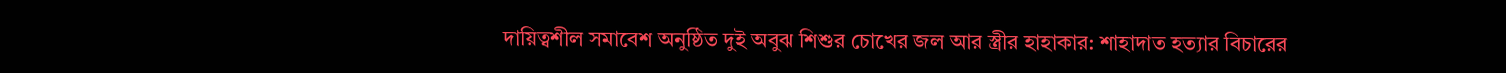দায়িত্বশীল সমাবেশ অনুষ্ঠিত দুই অবুঝ শিশুর চোখের জল আর স্ত্রীর হাহাকার: শাহাদাত হত্যার বিচারের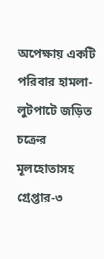অপেক্ষায় একটি পরিবার হামলা-লুটপাটে জড়িত চক্রের মূলহোতাসহ গ্রেপ্তার-৩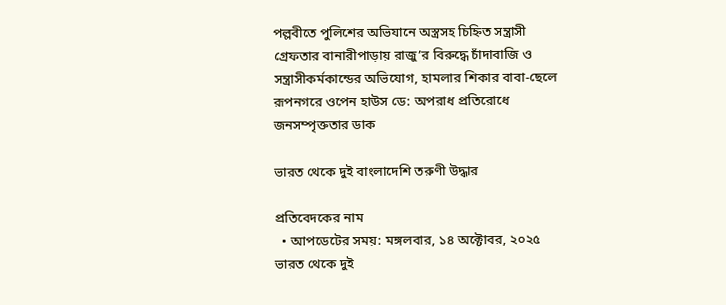পল্লবীতে পুলিশের অভিযানে অস্ত্রসহ চিহ্নিত সন্ত্রাসী গ্রেফতার বানারীপাড়ায় রাজু’র বিরুদ্ধে চাঁদাবাজি ও সন্ত্রাসীকর্মকান্ডের অভিযোগ, হামলার শিকার বাবা-ছেলে রূপনগরে ওপেন হাউস ডে: অপরাধ প্রতিরোধে জনসম্পৃক্ততার ডাক

ভারত থেকে দুই বাংলাদেশি তরুণী উদ্ধার

প্রতিবেদকের নাম
  • আপডেটের সময়: মঙ্গলবার, ১৪ অক্টোবর, ২০২৫
ভারত থেকে দুই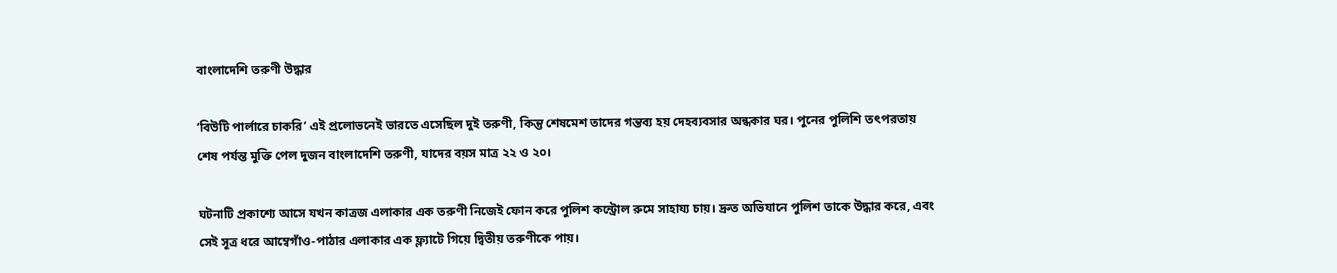বাংলাদেশি তরুণী উদ্ধার

‘বিউটি পার্লারে চাকরি’ এই প্রলোভনেই ভারতে এসেছিল দুই তরুণী, কিন্তু শেষমেশ তাদের গন্তব্য হয় দেহব্যবসার অন্ধকার ঘর। পুনের পুলিশি তৎপরতায় শেষ পর্যন্ত মুক্তি পেল দুজন বাংলাদেশি তরুণী, যাদের বয়স মাত্র ২২ ও ২০।

ঘটনাটি প্রকাশ্যে আসে যখন কাত্রজ এলাকার এক তরুণী নিজেই ফোন করে পুলিশ কন্ট্রোল রুমে সাহায্য চায়। দ্রুত অভিযানে পুলিশ তাকে উদ্ধার করে, এবং সেই সূত্র ধরে আম্বেগাঁও-পাঠার এলাকার এক ফ্ল্যাটে গিয়ে দ্বিতীয় তরুণীকে পায়।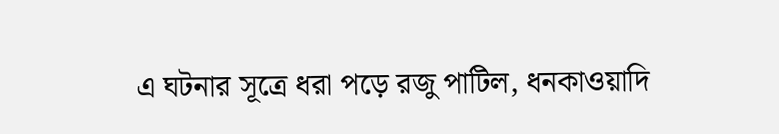এ ঘটনার সূত্রে ধরা পড়ে রজু পাটিল, ধনকাওয়াদি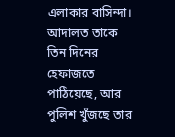এলাকার বাসিন্দা। আদালত তাকে তিন দিনের হেফাজতে পাঠিয়েছে, আর পুলিশ খুঁজছে তার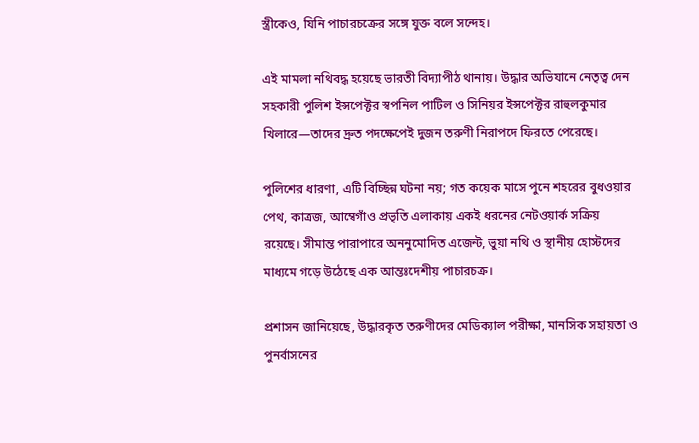স্ত্রীকেও, যিনি পাচারচক্রের সঙ্গে যুক্ত বলে সন্দেহ।

এই মামলা নথিবদ্ধ হয়েছে ভারতী বিদ্যাপীঠ থানায়। উদ্ধার অভিযানে নেতৃত্ব দেন সহকারী পুলিশ ইন্সপেক্টর স্বপনিল পাটিল ও সিনিয়র ইন্সপেক্টর রাহুলকুমার খিলারে—তাদের দ্রুত পদক্ষেপেই দুজন তরুণী নিরাপদে ফিরতে পেরেছে।

পুলিশের ধারণা, এটি বিচ্ছিন্ন ঘটনা নয়; গত কয়েক মাসে পুনে শহরের বুধওয়ার পেথ, কাত্রজ, আম্বেগাঁও প্রভৃতি এলাকায় একই ধরনের নেটওয়ার্ক সক্রিয় রয়েছে। সীমান্ত পারাপারে অননুমোদিত এজেন্ট, ভুয়া নথি ও স্থানীয় হোস্টদের মাধ্যমে গড়ে উঠেছে এক আন্তঃদেশীয় পাচারচক্র।

প্রশাসন জানিয়েছে, উদ্ধারকৃত তরুণীদের মেডিক্যাল পরীক্ষা, মানসিক সহায়তা ও পুনর্বাসনের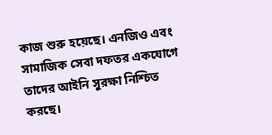কাজ শুরু হয়েছে। এনজিও এবং সামাজিক সেবা দফতর একযোগে তাদের আইনি সুরক্ষা নিশ্চিত করছে।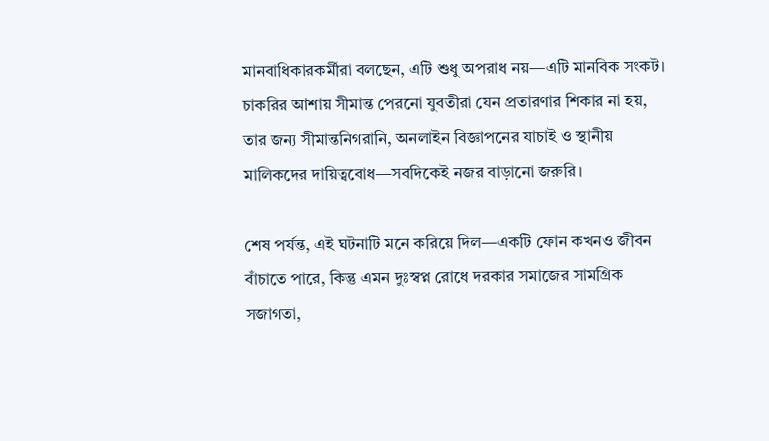মানবাধিকারকর্মীরা বলছেন, এটি শুধু অপরাধ নয়—এটি মানবিক সংকট। চাকরির আশায় সীমান্ত পেরনো যুবতীরা যেন প্রতারণার শিকার না হয়, তার জন্য সীমান্তনিগরানি, অনলাইন বিজ্ঞাপনের যাচাই ও স্থানীয় মালিকদের দায়িত্ববোধ—সবদিকেই নজর বাড়ানো জরুরি।

শেষ পর্যন্ত, এই ঘটনাটি মনে করিয়ে দিল—একটি ফোন কখনও জীবন বাঁচাতে পারে, কিন্তু এমন দুঃস্বপ্ন রোধে দরকার সমাজের সামগ্রিক সজাগতা,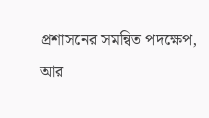প্রশাসনের সমন্বিত পদক্ষেপ, আর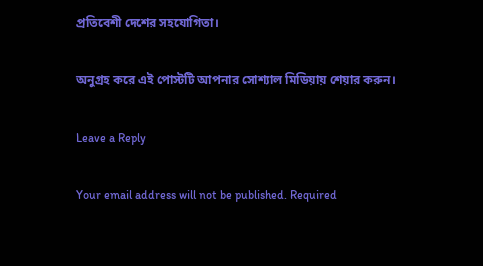প্রতিবেশী দেশের সহযোগিতা।

অনুগ্রহ করে এই পোস্টটি আপনার সোশ্যাল মিডিয়ায় শেয়ার করুন।

Leave a Reply

Your email address will not be published. Required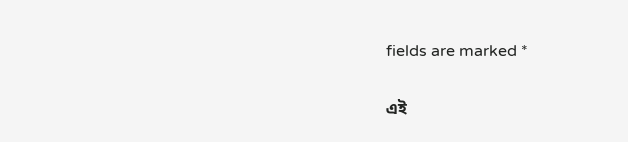fields are marked *

এই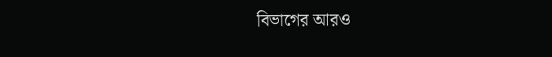বিভাগের আরও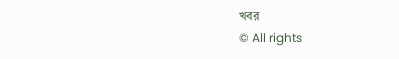খবর
© All rights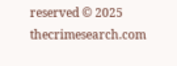reserved © 2025 thecrimesearch.com